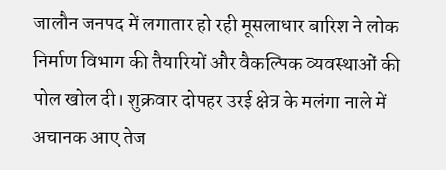जालौन जनपद में लगातार हो रही मूसलाधार बारिश ने लोक निर्माण विभाग की तैयारियों और वैकल्पिक व्यवस्थाओं की पोल खोल दी। शुक्रवार दोपहर उरई क्षेत्र के मलंगा नाले में अचानक आए तेज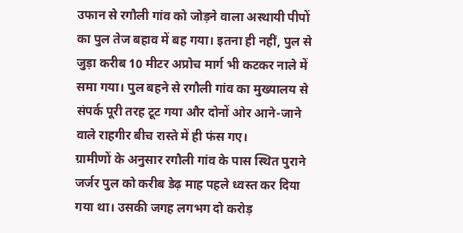उफान से रगौली गांव को जोड़ने वाला अस्थायी पीपों का पुल तेज बहाव में बह गया। इतना ही नहीं, पुल से जुड़ा करीब 10 मीटर अप्रोच मार्ग भी कटकर नाले में समा गया। पुल बहने से रगौली गांव का मुख्यालय से संपर्क पूरी तरह टूट गया और दोनों ओर आने-जाने वाले राहगीर बीच रास्ते में ही फंस गए।
ग्रामीणों के अनुसार रगौली गांव के पास स्थित पुराने जर्जर पुल को करीब डेढ़ माह पहले ध्वस्त कर दिया गया था। उसकी जगह लगभग दो करोड़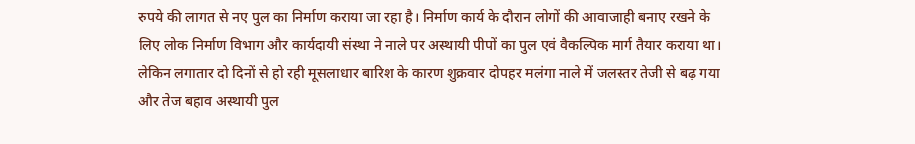रुपये की लागत से नए पुल का निर्माण कराया जा रहा है। निर्माण कार्य के दौरान लोगों की आवाजाही बनाए रखने के लिए लोक निर्माण विभाग और कार्यदायी संस्था ने नाले पर अस्थायी पीपों का पुल एवं वैकल्पिक मार्ग तैयार कराया था। लेकिन लगातार दो दिनों से हो रही मूसलाधार बारिश के कारण शुक्रवार दोपहर मलंगा नाले में जलस्तर तेजी से बढ़ गया और तेज बहाव अस्थायी पुल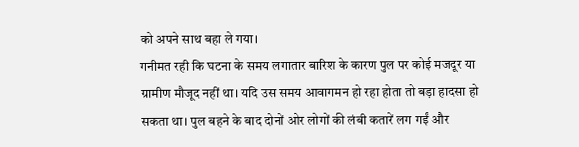को अपने साथ बहा ले गया।
गनीमत रही कि घटना के समय लगातार बारिश के कारण पुल पर कोई मजदूर या ग्रामीण मौजूद नहीं था। यदि उस समय आवागमन हो रहा होता तो बड़ा हादसा हो सकता था। पुल बहने के बाद दोनों ओर लोगों की लंबी कतारें लग गईं और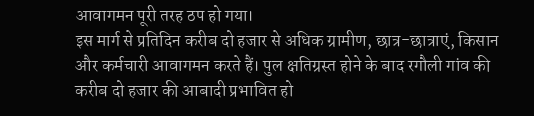आवागमन पूरी तरह ठप हो गया।
इस मार्ग से प्रतिदिन करीब दो हजार से अधिक ग्रामीण, छात्र-छात्राएं, किसान और कर्मचारी आवागमन करते हैं। पुल क्षतिग्रस्त होने के बाद रगौली गांव की करीब दो हजार की आबादी प्रभावित हो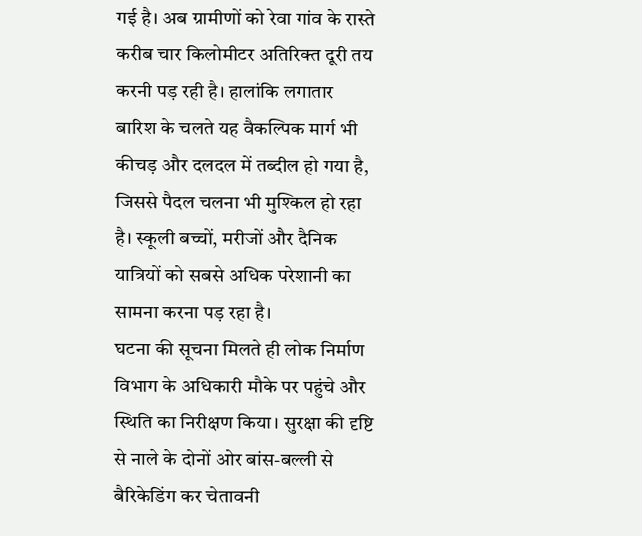गई है। अब ग्रामीणों को रेवा गांव के रास्ते करीब चार किलोमीटर अतिरिक्त दूरी तय करनी पड़ रही है। हालांकि लगातार बारिश के चलते यह वैकल्पिक मार्ग भी कीचड़ और दलदल में तब्दील हो गया है, जिससे पैदल चलना भी मुश्किल हो रहा है। स्कूली बच्चों, मरीजों और दैनिक यात्रियों को सबसे अधिक परेशानी का सामना करना पड़ रहा है।
घटना की सूचना मिलते ही लोक निर्माण विभाग के अधिकारी मौके पर पहुंचे और स्थिति का निरीक्षण किया। सुरक्षा की दृष्टि से नाले के दोनों ओर बांस-बल्ली से बैरिकेडिंग कर चेतावनी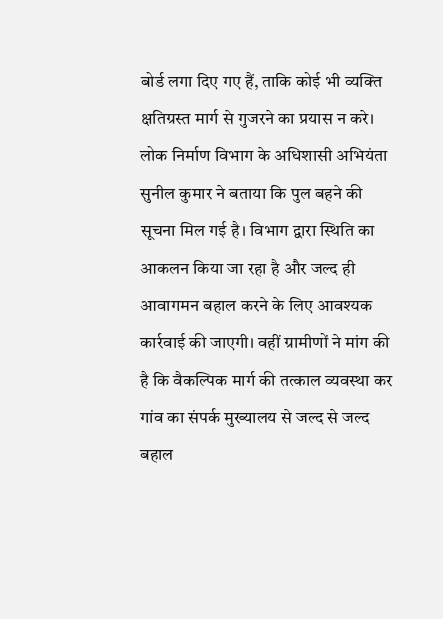बोर्ड लगा दिए गए हैं, ताकि कोई भी व्यक्ति क्षतिग्रस्त मार्ग से गुजरने का प्रयास न करे।
लोक निर्माण विभाग के अधिशासी अभियंता सुनील कुमार ने बताया कि पुल बहने की सूचना मिल गई है। विभाग द्वारा स्थिति का आकलन किया जा रहा है और जल्द ही आवागमन बहाल करने के लिए आवश्यक कार्रवाई की जाएगी। वहीं ग्रामीणों ने मांग की है कि वैकल्पिक मार्ग की तत्काल व्यवस्था कर गांव का संपर्क मुख्यालय से जल्द से जल्द बहाल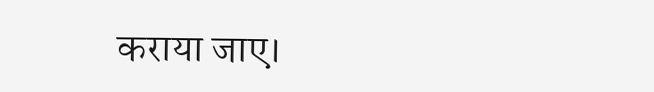कराया जाए।